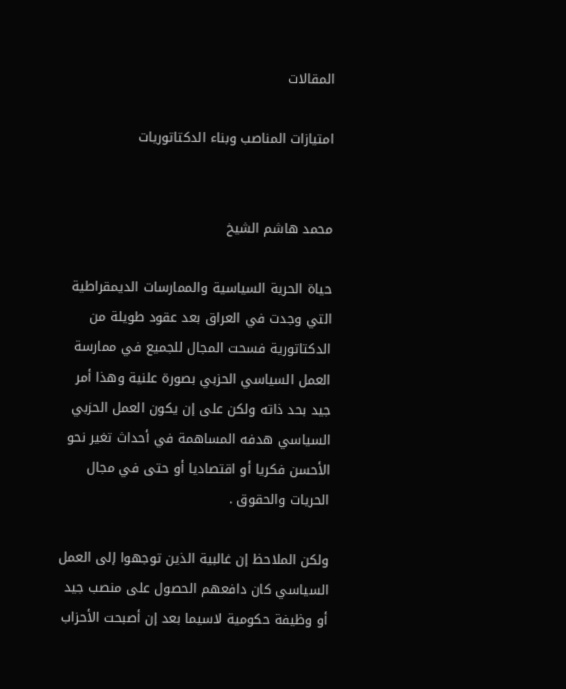المقالات

امتيازات المناصب وبناء الدكتاتوريات


محمد هاشم الشيخ

حياة الحرية السياسية والممارسات الديمقراطية التي وجدت في العراق بعد عقود طويلة من الدكتاتورية فسحت المجال للجميع في ممارسة العمل السياسي الحزبي بصورة علنية وهذا أمر جيد بحد ذاته ولكن على إن يكون العمل الحزبي السياسي هدفه المساهمة في أحداث تغير نحو الأحسن فكريا أو اقتصاديا أو حتى في مجال الحريات والحقوق .

ولكن الملاحظ إن غالبية الذين توجهوا إلى العمل السياسي كان دافعهم الحصول على منصب جيد أو وظيفة حكومية لاسيما بعد إن أصبحت الأحزاب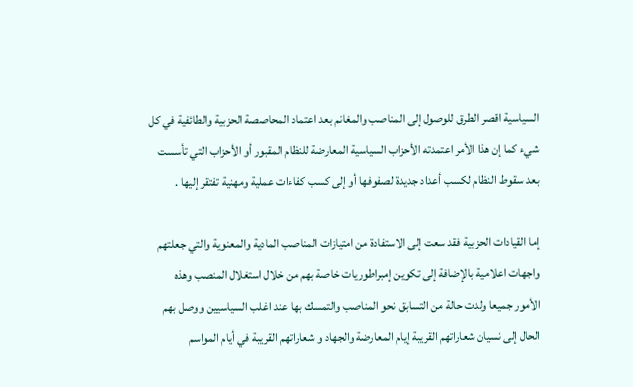السياسية اقصر الطرق للوصول إلى المناصب والمغانم بعد اعتماد المحاصصة الحزبية والطائفية في كل شيء كما إن هذا الأمر اعتمدته الأحزاب السياسية المعارضة للنظام المقبور أو الأحزاب التي تأسست بعد سقوط النظام لكسب أعداد جديدة لصفوفها أو إلى كسب كفاءات عملية ومهنية تفتقر إليها .

إما القيادات الحزبية فقد سعت إلى الاستفادة من امتيازات المناصب المادية والمعنوية والتي جعلتهم واجهات اعلامية بالإضافة إلى تكوين إمبراطوريات خاصة بهم من خلال استغلال المنصب وهذه الأمور جميعا ولدت حالة من التسابق نحو المناصب والتمسك بها عند اغلب السياسيين ووصل بهم الحال إلى نسيان شعاراتهم القريبة إيام المعارضة والجهاد و شعاراتهم القريبة في أيام المواسم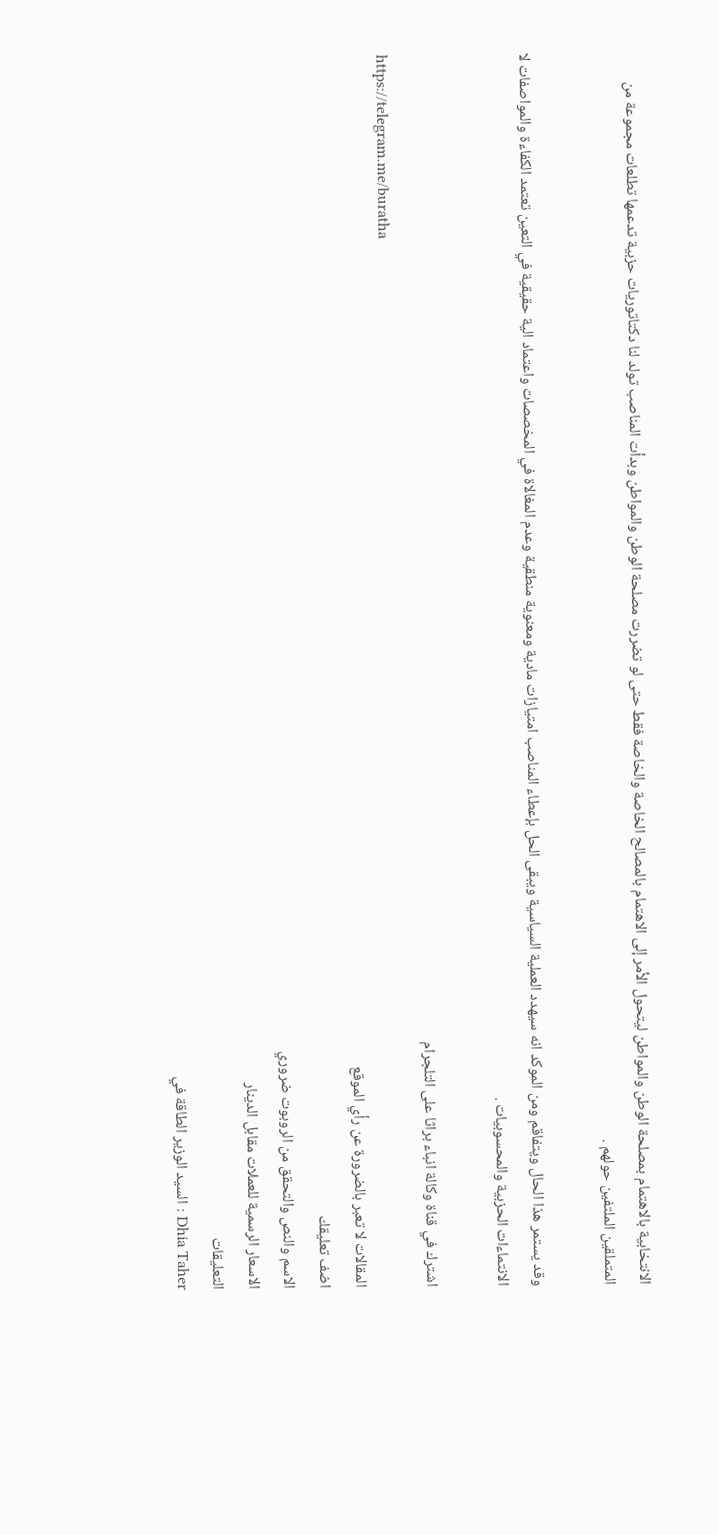الانتخابية بالاهتمام بمصلحة الوطن والمواطن ليتحول الأمر إلى الاهتمام بالمصالح الخاصة والخاصة فقط حتى لو تضررت مصلحة الوطن والمواطن وبدأت المناصب تولد لنا دكتاتوريات حزبية تدعمها تطلعات مجموعة من المتملقين الملتفين حولهم .

وقد يستمر هذا الحال ويتفاقم ومن الموكد انه سيهدد العملية السياسية ويبقى الحل بإعطاء المناصب امتيازات مادية ومعنوية منطقية وعدم المغالاة في المخصصات واعتماد الية حقيقية في التعين تعتمد الكفاءة والمواصفات لا الانتماءات الحزبية والمحسوبيات .

اشترك في قناة وكالة انباء براثا على التلجرام
https://telegram.me/buratha
المقالات لا تعبر بالضرورة عن رأي الموقع
اضف تعليقك
الاسم والنص والتحقق من الروبوت ضروري
الاسعار الرسمية للعملات مقابل الدينار
التعليقات
Dhia Taher : السيد الوزير الطاقة في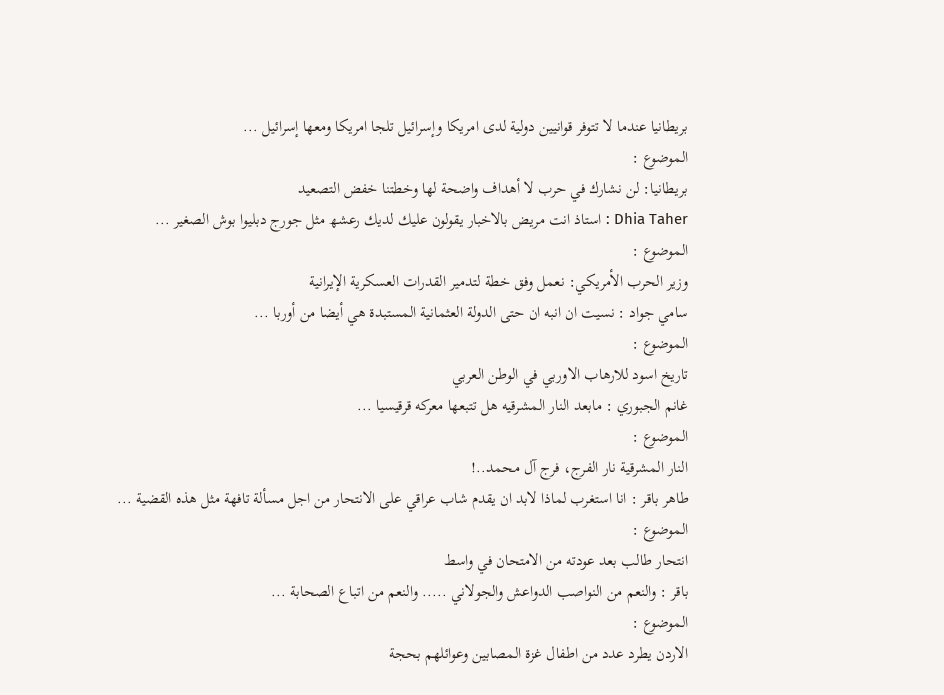بريطانيا عندما لا تتوفر قوانيين دولية لدى امريكا وإسرائيل تلجا امريكا ومعھا إسرائيل ...
الموضوع :
بريطانيا: لن نشارك في حرب لا أهداف واضحة لها وخطتنا خفض التصعيد
Dhia Taher : استاذ انت مريض بالاخبار يقولون عليك لديك رعشھ مثل جورج دبليوا بوش الصغير ...
الموضوع :
وزير الحرب الأمريكي: نعمل وفق خطة لتدمير القدرات العسكرية الإيرانية
سامي جواد : نسيت ان انبه ان حتى الدولة العثمانية المستبدة هي أيضا من أوربا ...
الموضوع :
تاريخ اسود للارهاب الاوربي في الوطن العربي
غانم الجبوري : مابعد النار المشرقيه هل تتبعها معركه قرقيسيا ...
الموضوع :
النار المشرقية نار الفرج، فرج آل محمد..!
طاهر باقر : انا استغرب لماذا لابد ان يقدم شاب عراقي على الانتحار من اجل مسألة تافهة مثل هذه القضية ...
الموضوع :
انتحار طالب بعد عودته من الامتحان في واسط
باقر : والنعم من النواصب الدواعش والجولاني ..... والنعم من اتباع الصحابة ...
الموضوع :
الاردن يطرد عدد من اطفال غزة المصابين وعوائلهم بحجة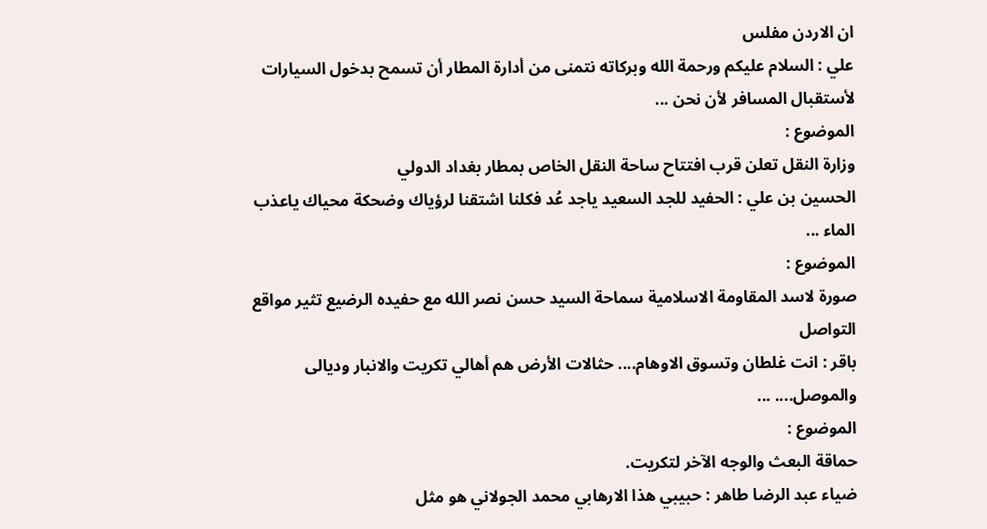ان الاردن مفلس
علي : السلام عليكم ورحمة الله وبركاته نتمنى من أدارة المطار أن تسمح بدخول السيارات لأستقبال المسافر لأن نحن ...
الموضوع :
وزارة النقل تعلن قرب افتتاح ساحة النقل الخاص بمطار بغداد الدولي
الحسين بن علي : الحفيد للجد السعيد ياجد عُد فكلنا اشتقنا لرؤياك وضحكة محياك ياعذب الماء ...
الموضوع :
صورة لاسد المقاومة الاسلامية سماحة السيد حسن نصر الله مع حفيده الرضيع تثير مواقع التواصل
باقر : انت غلطان وتسوق الاوهام.... حثالات الأرض هم أهالي تكريت والانبار وديالى والموصل.... ...
الموضوع :
حماقة البعث والوجه الآخر لتكريت.
ضياء عبد الرضا طاهر : حبيبي ھذا الارھابي محمد الجولاني ھو مثل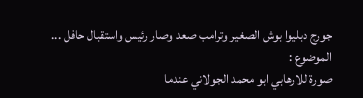جورج دبليوا بوش الصغير وترامب صعد وصار رئيس واستقبال حافل ...
الموضوع :
صورة للارهابي ابو محمد الجولاني عندما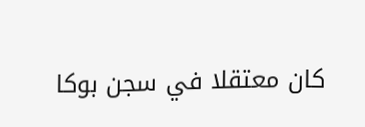كان معتقلا في سجن بوكا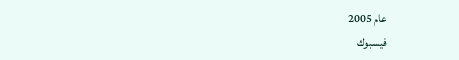عام 2005
فيسبوك